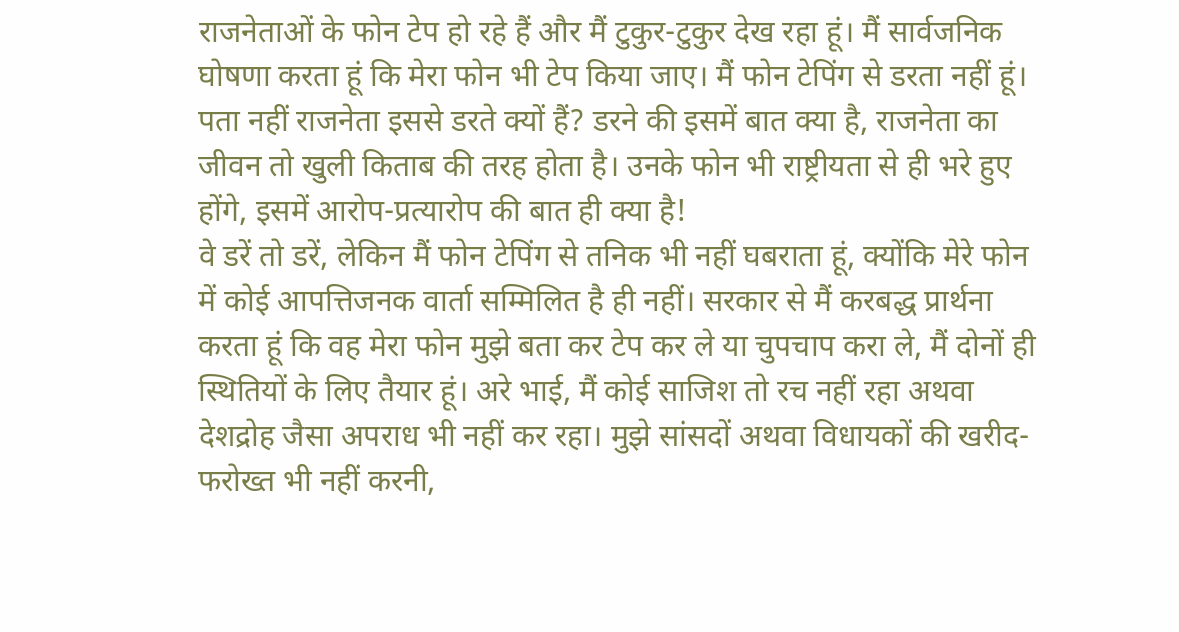राजनेताओं के फोन टेप हो रहे हैं और मैं टुकुर-टुकुर देख रहा हूं। मैं सार्वजनिक घोषणा करता हूं कि मेरा फोन भी टेप किया जाए। मैं फोन टेपिंग से डरता नहीं हूं। पता नहीं राजनेता इससे डरते क्यों हैं? डरने की इसमें बात क्या है, राजनेता का जीवन तो खुली किताब की तरह होता है। उनके फोन भी राष्ट्रीयता से ही भरे हुए होंगे, इसमें आरोप-प्रत्यारोप की बात ही क्या है!
वे डरें तो डरें, लेकिन मैं फोन टेपिंग से तनिक भी नहीं घबराता हूं, क्योंकि मेरे फोन में कोई आपत्तिजनक वार्ता सम्मिलित है ही नहीं। सरकार से मैं करबद्ध प्रार्थना करता हूं कि वह मेरा फोन मुझे बता कर टेप कर ले या चुपचाप करा ले, मैं दोनों ही स्थितियों के लिए तैयार हूं। अरे भाई, मैं कोई साजिश तो रच नहीं रहा अथवा देशद्रोह जैसा अपराध भी नहीं कर रहा। मुझे सांसदों अथवा विधायकों की खरीद-फरोख्त भी नहीं करनी,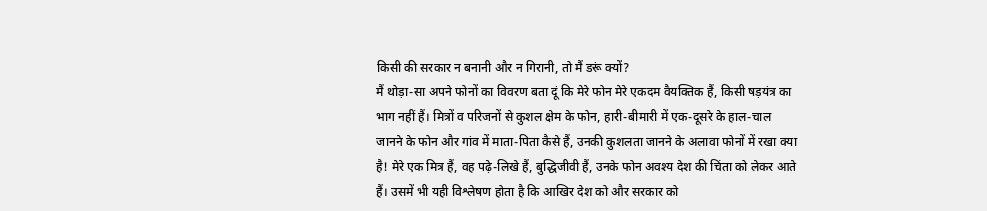किसी की सरकार न बनानी और न गिरानी, तो मैं डरूं क्यों?
मैं थोड़ा-सा अपने फोनों का विवरण बता दूं कि मेरे फोन मेरे एकदम वैयक्तिक हैं, किसी षड़यंत्र का भाग नहीं हैं। मित्रों व परिजनों से कुशल क्षेम के फोन, हारी-बीमारी में एक-दूसरे के हाल-चाल जानने के फोन और गांव में माता-पिता कैसे हैं, उनकी कुशलता जानने के अलावा फोनों में रखा क्या है! मेरे एक मित्र हैं, वह पढ़े-लिखे हैं, बुद्धिजीवी हैं, उनके फोन अवश्य देश की चिंता को लेकर आते हैं। उसमें भी यही विश्लेषण होता है कि आखिर देश को और सरकार को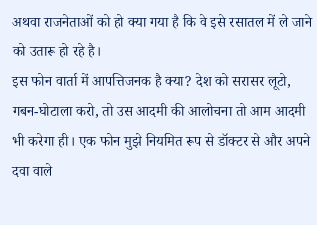अथवा राजनेताओं को हो क्या गया है कि वे इसे रसातल में ले जाने को उतारू हो रहे है।
इस फोन वार्ता में आपत्तिजनक है क्या? देश को सरासर लूटो, गबन-घोटाला करो, तो उस आदमी की आलोचना तो आम आदमी भी करेगा ही। एक फोन मुझे नियमित रूप से डॉक्टर से और अपने दवा वाले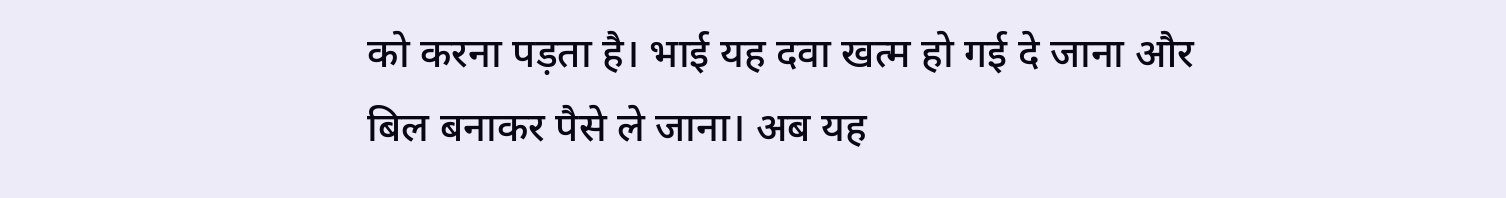को करना पड़ता है। भाई यह दवा खत्म हो गई दे जाना और बिल बनाकर पैसे ले जाना। अब यह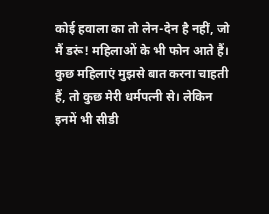कोई हवाला का तो लेन-देन है नहीं, जो मैं डरूं! महिलाओं के भी फोन आते हैं। कुछ महिलाएं मुझसे बात करना चाहती हैं, तो कुछ मेरी धर्मपत्नी से। लेकिन इनमें भी सीडी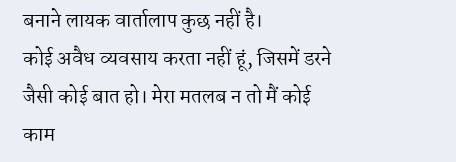बनाने लायक वार्तालाप कुछ नहीं है।
कोई अवैध व्यवसाय करता नहीं हूं, जिसमें डरने जैसी कोई बात हो। मेरा मतलब न तो मैं कोई काम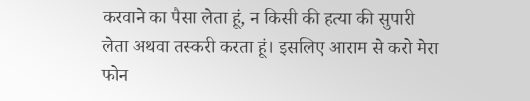करवाने का पैसा लेता हूं, न किसी की हत्या की सुपारी लेता अथवा तस्करी करता हूं। इसलिए आराम से करो मेरा फोन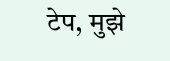टेप, मुझे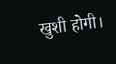खुशी होगी।